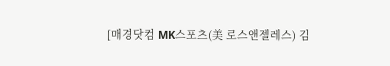[매경닷컴 MK스포츠(美 로스앤젤레스) 김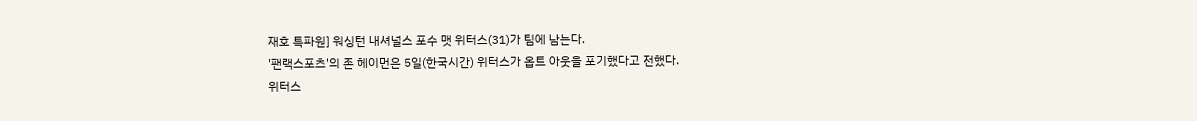재호 특파원] 워싱턴 내셔널스 포수 맷 위터스(31)가 팀에 남는다.
'팬랙스포츠'의 존 헤이먼은 5일(한국시간) 위터스가 옵트 아웃을 포기했다고 전했다.
위터스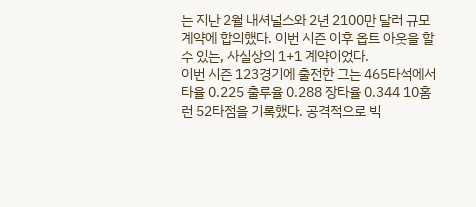는 지난 2월 내셔널스와 2년 2100만 달러 규모 계약에 합의했다. 이번 시즌 이후 옵트 아웃을 할 수 있는, 사실상의 1+1 계약이었다.
이번 시즌 123경기에 출전한 그는 465타석에서 타율 0.225 출루율 0.288 장타율 0.344 10홈런 52타점을 기록했다. 공격적으로 빅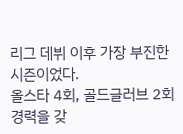리그 데뷔 이후 가장 부진한 시즌이었다.
올스타 4회, 골드글러브 2회 경력을 갖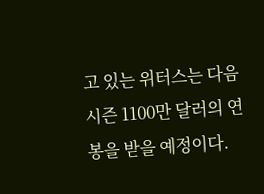고 있는 위터스는 다음 시즌 1100만 달러의 연봉을 받을 예정이다.